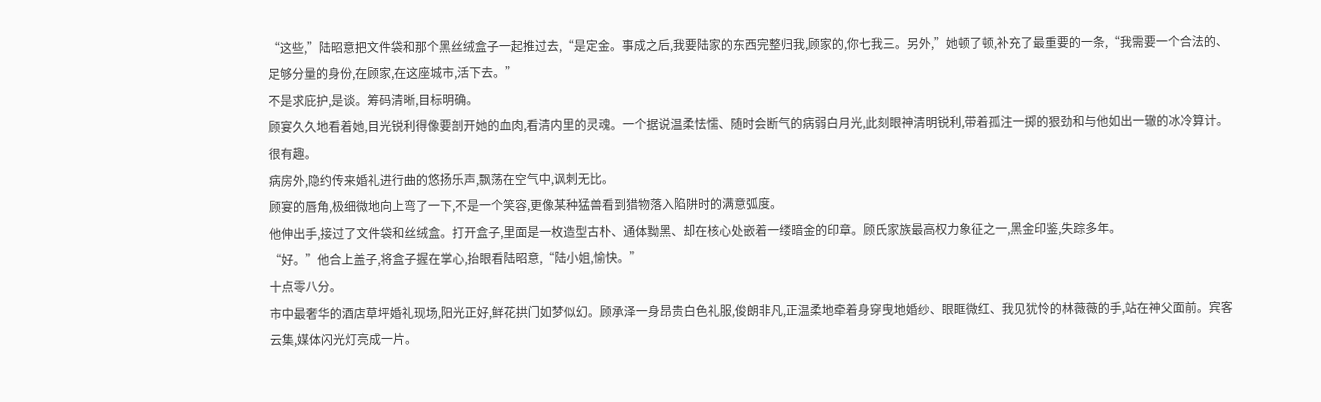“这些,”陆昭意把文件袋和那个黑丝绒盒子一起推过去,“是定金。事成之后,我要陆家的东西完整归我,顾家的,你七我三。另外,”她顿了顿,补充了最重要的一条,“我需要一个合法的、足够分量的身份,在顾家,在这座城市,活下去。”
不是求庇护,是谈。筹码清晰,目标明确。
顾宴久久地看着她,目光锐利得像要剖开她的血肉,看清内里的灵魂。一个据说温柔怯懦、随时会断气的病弱白月光,此刻眼神清明锐利,带着孤注一掷的狠劲和与他如出一辙的冰冷算计。
很有趣。
病房外,隐约传来婚礼进行曲的悠扬乐声,飘荡在空气中,讽刺无比。
顾宴的唇角,极细微地向上弯了一下,不是一个笑容,更像某种猛兽看到猎物落入陷阱时的满意弧度。
他伸出手,接过了文件袋和丝绒盒。打开盒子,里面是一枚造型古朴、通体黝黑、却在核心处嵌着一缕暗金的印章。顾氏家族最高权力象征之一,黑金印鉴,失踪多年。
“好。”他合上盖子,将盒子握在掌心,抬眼看陆昭意,“陆小姐,愉快。”
十点零八分。
市中最奢华的酒店草坪婚礼现场,阳光正好,鲜花拱门如梦似幻。顾承泽一身昂贵白色礼服,俊朗非凡,正温柔地牵着身穿曳地婚纱、眼眶微红、我见犹怜的林薇薇的手,站在神父面前。宾客云集,媒体闪光灯亮成一片。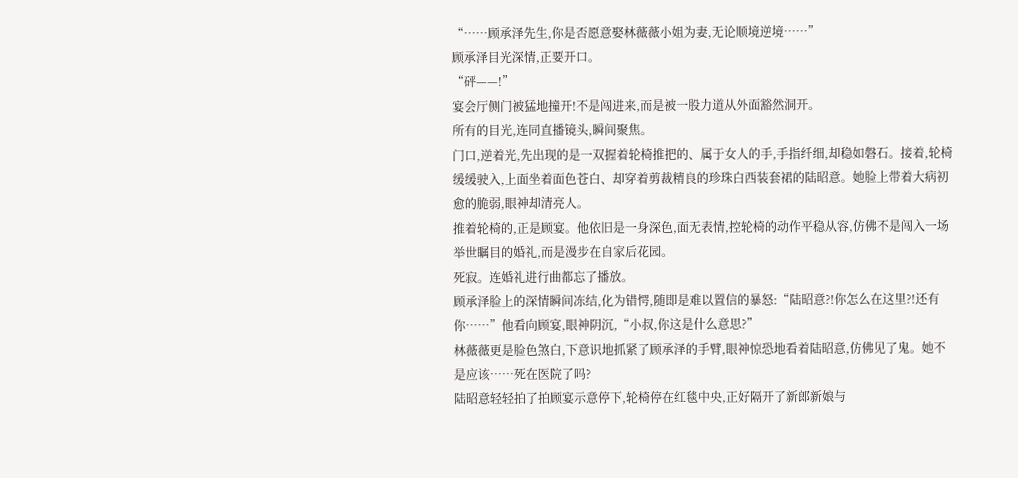“……顾承泽先生,你是否愿意娶林薇薇小姐为妻,无论顺境逆境……”
顾承泽目光深情,正要开口。
“砰——!”
宴会厅侧门被猛地撞开!不是闯进来,而是被一股力道从外面豁然洞开。
所有的目光,连同直播镜头,瞬间聚焦。
门口,逆着光,先出现的是一双握着轮椅推把的、属于女人的手,手指纤细,却稳如磐石。接着,轮椅缓缓驶入,上面坐着面色苍白、却穿着剪裁精良的珍珠白西装套裙的陆昭意。她脸上带着大病初愈的脆弱,眼神却清亮人。
推着轮椅的,正是顾宴。他依旧是一身深色,面无表情,控轮椅的动作平稳从容,仿佛不是闯入一场举世瞩目的婚礼,而是漫步在自家后花园。
死寂。连婚礼进行曲都忘了播放。
顾承泽脸上的深情瞬间冻结,化为错愕,随即是难以置信的暴怒:“陆昭意?!你怎么在这里?!还有你……”他看向顾宴,眼神阴沉,“小叔,你这是什么意思?”
林薇薇更是脸色煞白,下意识地抓紧了顾承泽的手臂,眼神惊恐地看着陆昭意,仿佛见了鬼。她不是应该……死在医院了吗?
陆昭意轻轻拍了拍顾宴示意停下,轮椅停在红毯中央,正好隔开了新郎新娘与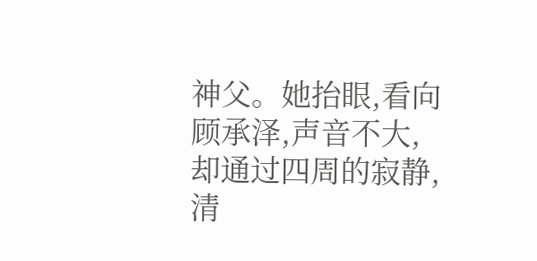神父。她抬眼,看向顾承泽,声音不大,却通过四周的寂静,清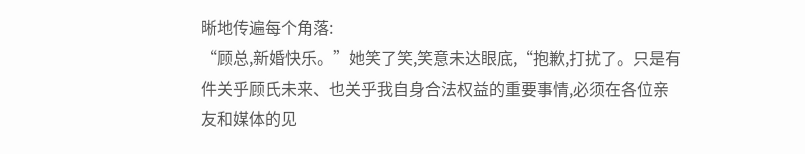晰地传遍每个角落:
“顾总,新婚快乐。”她笑了笑,笑意未达眼底,“抱歉,打扰了。只是有件关乎顾氏未来、也关乎我自身合法权益的重要事情,必须在各位亲友和媒体的见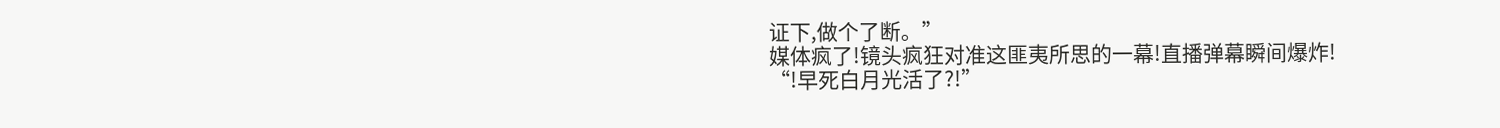证下,做个了断。”
媒体疯了!镜头疯狂对准这匪夷所思的一幕!直播弹幕瞬间爆炸!
“!早死白月光活了?!”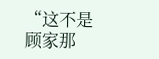“这不是顾家那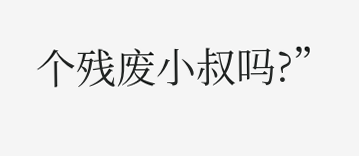个残废小叔吗?”